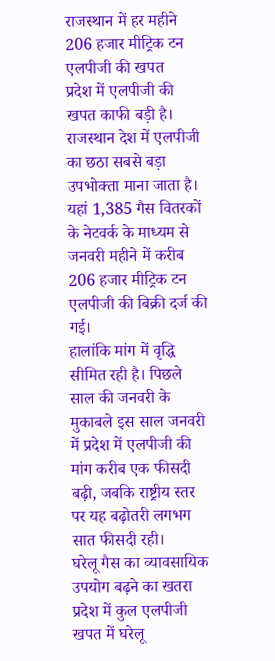राजस्थान में हर महीने 206 हजार मीट्रिक टन एलपीजी की खपत
प्रदेश में एलपीजी की खपत काफी बड़ी है। राजस्थान देश में एलपीजी का छठा सबसे बड़ा उपभोक्ता माना जाता है। यहां 1,385 गैस वितरकों के नेटवर्क के माध्यम से जनवरी महीने में करीब 206 हजार मीट्रिक टन एलपीजी की बिक्री दर्ज की गई।
हालांकि मांग में वृद्धि सीमित रही है। पिछले साल की जनवरी के मुकाबले इस साल जनवरी में प्रदेश में एलपीजी की मांग करीब एक फीसदी बढ़ी, जबकि राष्ट्रीय स्तर पर यह बढ़ोतरी लगभग सात फीसदी रही।
घरेलू गैस का व्यावसायिक उपयोग बढ़ने का खतरा
प्रदेश में कुल एलपीजी खपत में घरेलू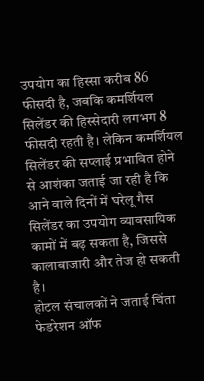उपयोग का हिस्सा करीब 86 फीसदी है, जबकि कमर्शियल सिलेंडर की हिस्सेदारी लगभग 8 फीसदी रहती है। लेकिन कमर्शियल सिलेंडर की सप्लाई प्रभावित होने से आशंका जताई जा रही है कि आने वाले दिनों में घरेलू गैस सिलेंडर का उपयोग व्यावसायिक कामों में बढ़ सकता है, जिससे कालाबाजारी और तेज हो सकती है।
होटल संचालकों ने जताई चिंता
फेडरेशन ऑफ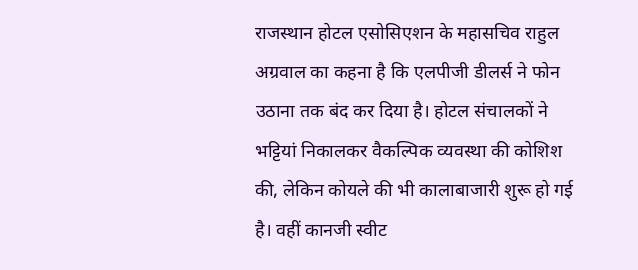राजस्थान होटल एसोसिएशन के महासचिव राहुल अग्रवाल का कहना है कि एलपीजी डीलर्स ने फोन उठाना तक बंद कर दिया है। होटल संचालकों ने भट्टियां निकालकर वैकल्पिक व्यवस्था की कोशिश की, लेकिन कोयले की भी कालाबाजारी शुरू हो गई है। वहीं कानजी स्वीट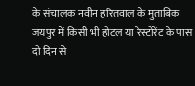के संचालक नवीन हरितवाल के मुताबिक जयपुर में किसी भी होटल या रेस्टोरेंट के पास दो दिन से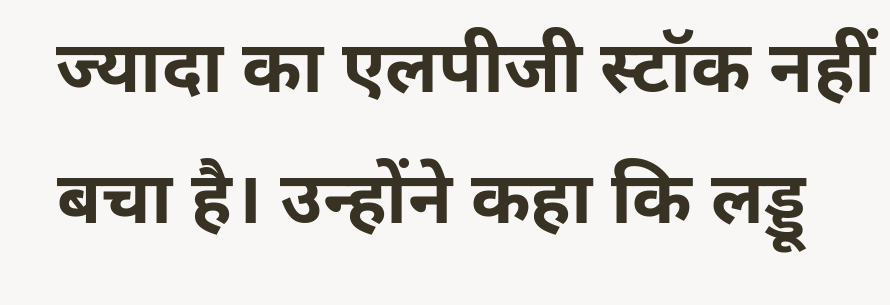ज्यादा का एलपीजी स्टॉक नहीं बचा है। उन्होंने कहा कि लड्डू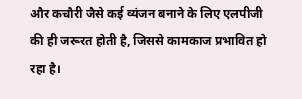और कचौरी जैसे कई व्यंजन बनाने के लिए एलपीजी की ही जरूरत होती है, जिससे कामकाज प्रभावित हो रहा है।